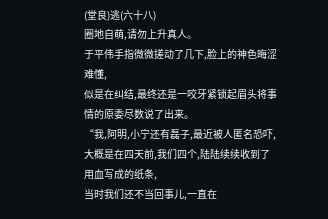(堂良)逃(六十八)
圈地自萌,请勿上升真人。
于平伟手指微微搓动了几下,脸上的神色晦涩难懂,
似是在纠结,最终还是一咬牙紧锁起眉头将事情的原委尽数说了出来。
“我,阿明,小宁还有磊子,最近被人匿名恐吓,
大概是在四天前,我们四个,陆陆续续收到了用血写成的纸条,
当时我们还不当回事儿,一直在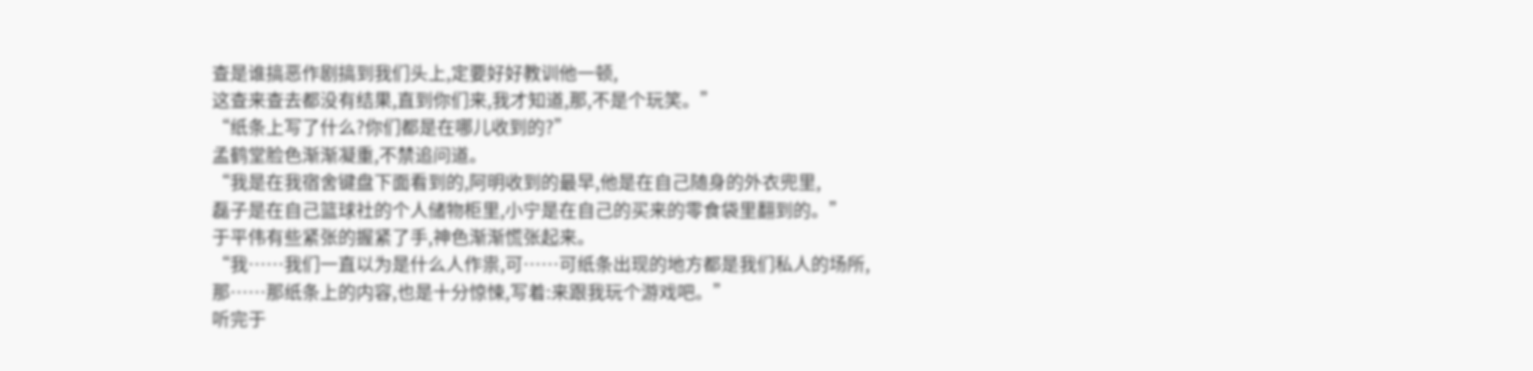查是谁搞恶作剧搞到我们头上,定要好好教训他一顿,
这查来查去都没有结果,直到你们来,我才知道,那,不是个玩笑。”
“纸条上写了什么?你们都是在哪儿收到的?”
孟鹤堂脸色渐渐凝重,不禁追问道。
“我是在我宿舍键盘下面看到的,阿明收到的最早,他是在自己随身的外衣兜里,
磊子是在自己篮球社的个人储物柜里,小宁是在自己的买来的零食袋里翻到的。”
于平伟有些紧张的握紧了手,神色渐渐慌张起来。
“我……我们一直以为是什么人作祟,可……可纸条出现的地方都是我们私人的场所,
那……那纸条上的内容,也是十分惊悚,写着:来跟我玩个游戏吧。”
听完于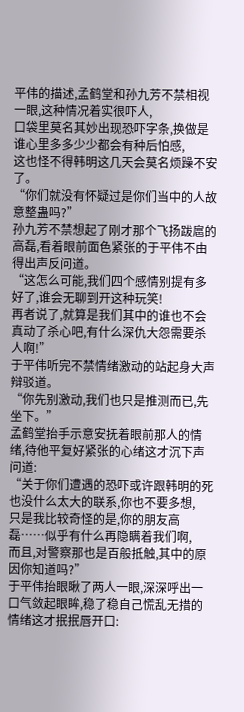平伟的描述,孟鹤堂和孙九芳不禁相视一眼,这种情况着实很吓人,
口袋里莫名其妙出现恐吓字条,换做是谁心里多多少少都会有种后怕感,
这也怪不得韩明这几天会莫名烦躁不安了。
“你们就没有怀疑过是你们当中的人故意整蛊吗?”
孙九芳不禁想起了刚才那个飞扬跋扈的高磊,看着眼前面色紧张的于平伟不由得出声反问道。
“这怎么可能,我们四个感情别提有多好了,谁会无聊到开这种玩笑!
再者说了,就算是我们其中的谁也不会真动了杀心吧,有什么深仇大怨需要杀人啊!”
于平伟听完不禁情绪激动的站起身大声辩驳道。
“你先别激动,我们也只是推测而已,先坐下。”
孟鹤堂抬手示意安抚着眼前那人的情绪,待他平复好紧张的心绪这才沉下声问道:
“关于你们遭遇的恐吓或许跟韩明的死也没什么太大的联系,你也不要多想,
只是我比较奇怪的是,你的朋友高磊……似乎有什么再隐瞒着我们啊,
而且,对警察那也是百般抵触,其中的原因你知道吗?”
于平伟抬眼瞅了两人一眼,深深呼出一口气敛起眼眸,稳了稳自己慌乱无措的情绪这才抿抿唇开口: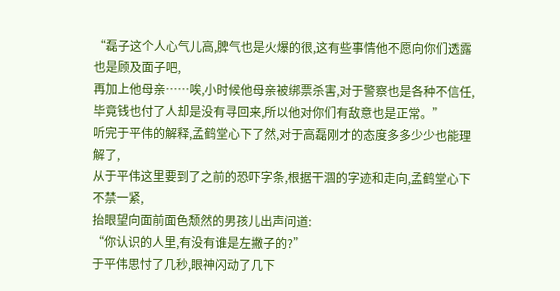“磊子这个人心气儿高,脾气也是火爆的很,这有些事情他不愿向你们透露也是顾及面子吧,
再加上他母亲……唉,小时候他母亲被绑票杀害,对于警察也是各种不信任,
毕竟钱也付了人却是没有寻回来,所以他对你们有敌意也是正常。”
听完于平伟的解释,孟鹤堂心下了然,对于高磊刚才的态度多多少少也能理解了,
从于平伟这里要到了之前的恐吓字条,根据干涸的字迹和走向,孟鹤堂心下不禁一紧,
抬眼望向面前面色颓然的男孩儿出声问道:
“你认识的人里,有没有谁是左撇子的?”
于平伟思忖了几秒,眼神闪动了几下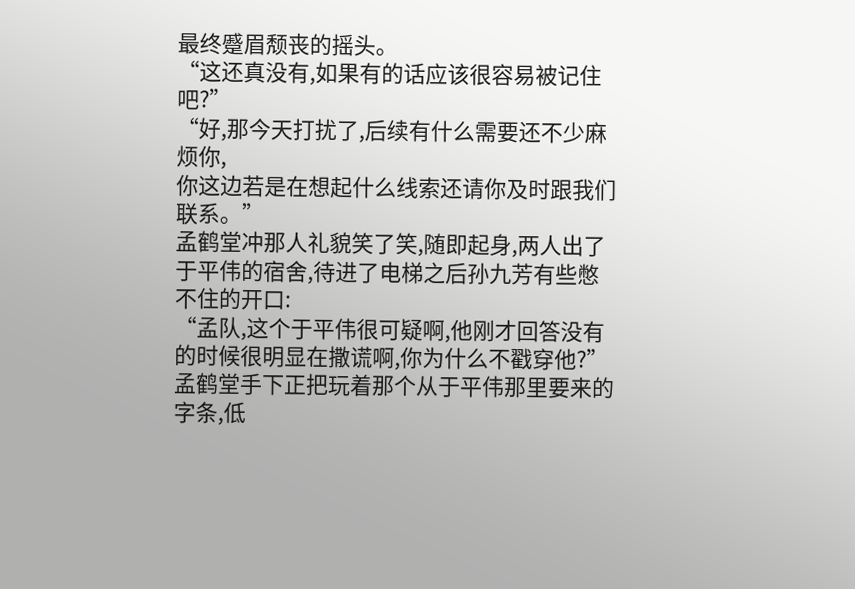最终蹙眉颓丧的摇头。
“这还真没有,如果有的话应该很容易被记住吧?”
“好,那今天打扰了,后续有什么需要还不少麻烦你,
你这边若是在想起什么线索还请你及时跟我们联系。”
孟鹤堂冲那人礼貌笑了笑,随即起身,两人出了于平伟的宿舍,待进了电梯之后孙九芳有些憋不住的开口:
“孟队,这个于平伟很可疑啊,他刚才回答没有的时候很明显在撒谎啊,你为什么不戳穿他?”
孟鹤堂手下正把玩着那个从于平伟那里要来的字条,低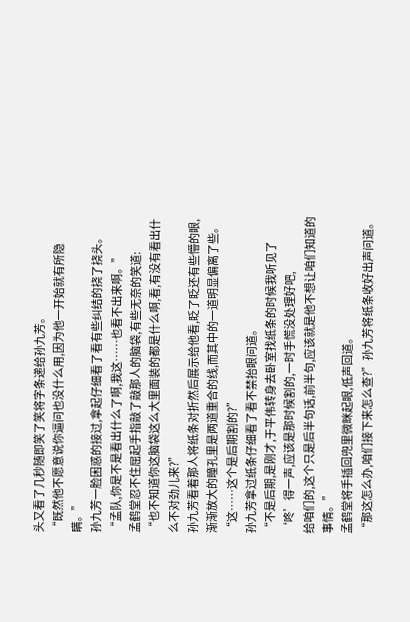头又看了几秒随即笑了笑将字条递给孙九芳。
“既然他不愿意说你逼问也没什么用,因为他一开始就有所隐瞒。”
孙九芳一脸困惑的接过,拿起仔细看了看有些纠结的挠了挠头。
“孟队,你是不是看出什么了啊,我这……也看不出来啊。”
孟鹤堂忍不住屈起手指敲了敲那人的脑袋,有些无奈的笑道:
“也不知道你这脑袋这么大里面装的都是什么啊,看,有没有看出什么不对劲儿来?”
孙九芳看着那人将纸条对折然后展示给他看,眨了眨还有些懵的眼,
渐渐放大的瞳孔里是两道重合的线,而其中的一道明显偏离了些。
“这……这个是后期割的?”
孙九芳拿过纸条仔细看了看不禁抬眼问道。
“不是后期,是刚才,于平伟转身去卧室找纸条的时候我听见了‘咚’得一声,应该是那时候割的,一时手慌没处理好吧,
给咱们的,这个只是后半句话,前半句,应该就是他不想让咱们知道的事情。”
孟鹤堂将手插回兜里微眯起眼,低声回道。
“那这怎么办,咱们接下来怎么查?”孙九芳将纸条收好出声问道。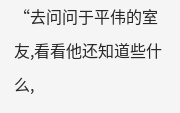“去问问于平伟的室友,看看他还知道些什么,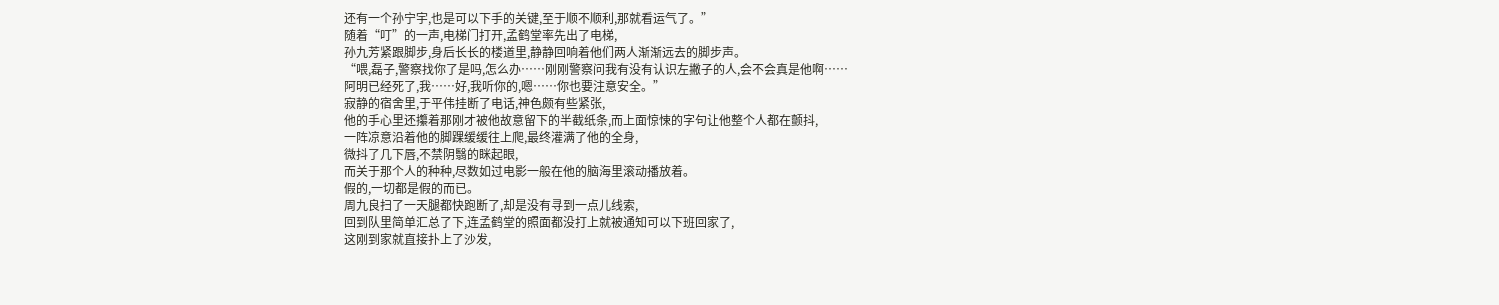还有一个孙宁宇,也是可以下手的关键,至于顺不顺利,那就看运气了。”
随着“叮”的一声,电梯门打开,孟鹤堂率先出了电梯,
孙九芳紧跟脚步,身后长长的楼道里,静静回响着他们两人渐渐远去的脚步声。
“喂,磊子,警察找你了是吗,怎么办……刚刚警察问我有没有认识左撇子的人,会不会真是他啊……
阿明已经死了,我……好,我听你的,嗯……你也要注意安全。”
寂静的宿舍里,于平伟挂断了电话,神色颇有些紧张,
他的手心里还攥着那刚才被他故意留下的半截纸条,而上面惊悚的字句让他整个人都在颤抖,
一阵凉意沿着他的脚踝缓缓往上爬,最终灌满了他的全身,
微抖了几下唇,不禁阴翳的眯起眼,
而关于那个人的种种,尽数如过电影一般在他的脑海里滚动播放着。
假的,一切都是假的而已。
周九良扫了一天腿都快跑断了,却是没有寻到一点儿线索,
回到队里简单汇总了下,连孟鹤堂的照面都没打上就被通知可以下班回家了,
这刚到家就直接扑上了沙发,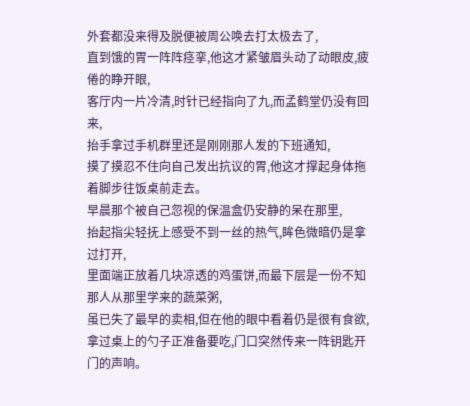外套都没来得及脱便被周公唤去打太极去了,
直到饿的胃一阵阵痉挛,他这才紧皱眉头动了动眼皮,疲倦的睁开眼,
客厅内一片冷清,时针已经指向了九,而孟鹤堂仍没有回来,
抬手拿过手机群里还是刚刚那人发的下班通知,
摸了摸忍不住向自己发出抗议的胃,他这才撑起身体拖着脚步往饭桌前走去。
早晨那个被自己忽视的保温盒仍安静的呆在那里,
抬起指尖轻抚上感受不到一丝的热气,眸色微暗仍是拿过打开,
里面端正放着几块凉透的鸡蛋饼,而最下层是一份不知那人从那里学来的蔬菜粥,
虽已失了最早的卖相,但在他的眼中看着仍是很有食欲,
拿过桌上的勺子正准备要吃,门口突然传来一阵钥匙开门的声响。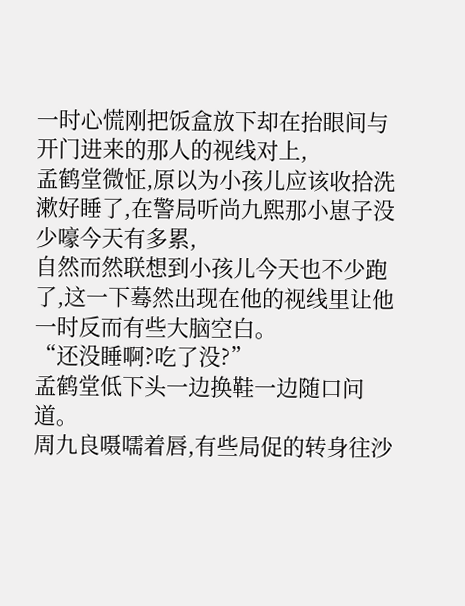一时心慌刚把饭盒放下却在抬眼间与开门进来的那人的视线对上,
孟鹤堂微怔,原以为小孩儿应该收拾洗漱好睡了,在警局听尚九熙那小崽子没少嚎今天有多累,
自然而然联想到小孩儿今天也不少跑了,这一下蓦然出现在他的视线里让他一时反而有些大脑空白。
“还没睡啊?吃了没?”
孟鹤堂低下头一边换鞋一边随口问道。
周九良嗫嚅着唇,有些局促的转身往沙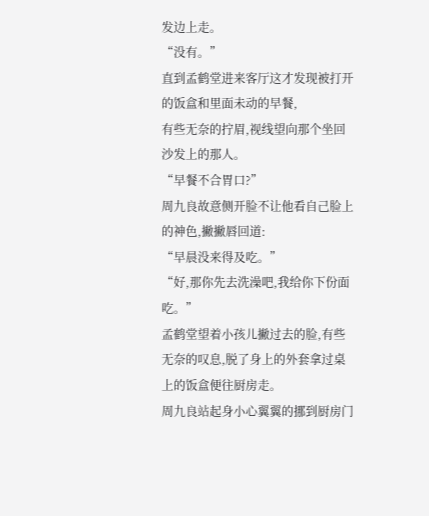发边上走。
“没有。”
直到孟鹤堂进来客厅这才发现被打开的饭盒和里面未动的早餐,
有些无奈的拧眉,视线望向那个坐回沙发上的那人。
“早餐不合胃口?”
周九良故意侧开脸不让他看自己脸上的神色,撇撇唇回道:
“早晨没来得及吃。”
“好,那你先去洗澡吧,我给你下份面吃。”
孟鹤堂望着小孩儿撇过去的脸,有些无奈的叹息,脱了身上的外套拿过桌上的饭盒便往厨房走。
周九良站起身小心翼翼的挪到厨房门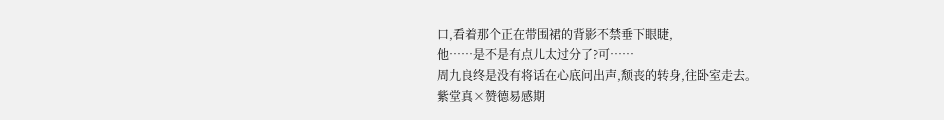口,看着那个正在带围裙的背影不禁垂下眼睫,
他……是不是有点儿太过分了?可……
周九良终是没有将话在心底问出声,颓丧的转身,往卧室走去。
紫堂真×赞德易感期